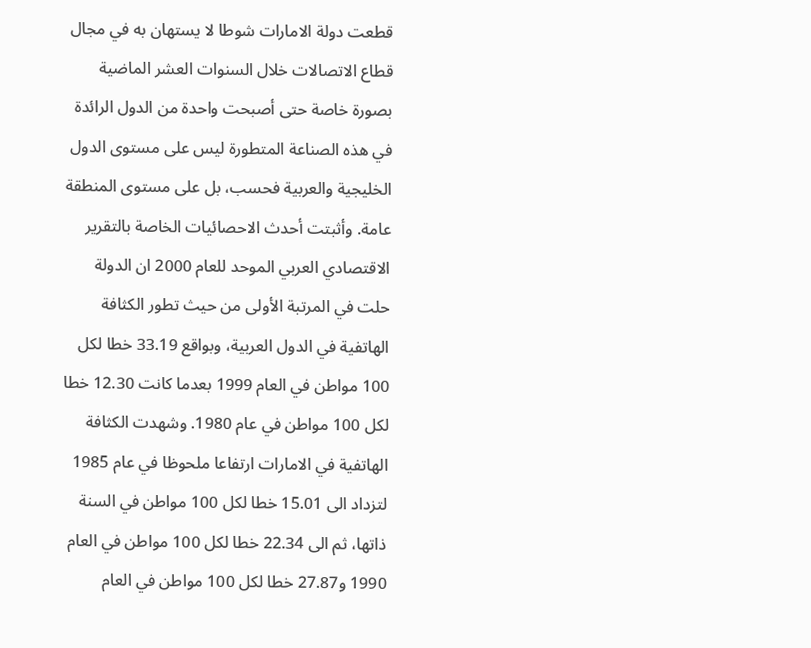قطعت دولة الامارات شوطا لا يستهان به في مجال قطاع الاتصالات خلال السنوات العشر الماضية بصورة خاصة حتى أصبحت واحدة من الدول الرائدة في هذه الصناعة المتطورة ليس على مستوى الدول الخليجية والعربية فحسب، بل على مستوى المنطقة عامة. وأثبتت أحدث الاحصائيات الخاصة بالتقرير الاقتصادي العربي الموحد للعام 2000 ان الدولة حلت في المرتبة الأولى من حيث تطور الكثافة الهاتفية في الدول العربية، وبواقع 33.19 خطا لكل 100 مواطن في العام 1999 بعدما كانت 12.30 خطا لكل 100 مواطن في عام 1980. وشهدت الكثافة الهاتفية في الامارات ارتفاعا ملحوظا في عام 1985 لتزداد الى 15.01 خطا لكل 100 مواطن في السنة ذاتها، ثم الى 22.34 خطا لكل 100 مواطن في العام 1990 و27.87 خطا لكل 100 مواطن في العام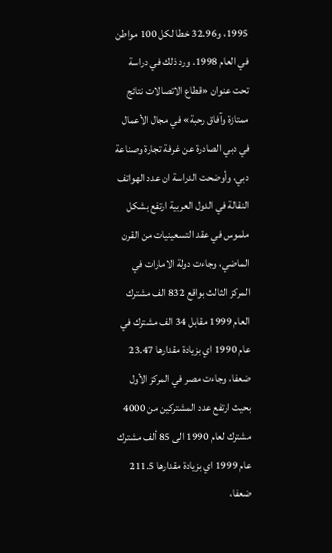1995، و32.96 خطا لكل 100 مواطن في العام 1998. ورد ذلك في دراسة تحت عنوان «قطاع الاتصالات نتائج ممتازة وآفاق رحبة» في مجال الأعمال في دبي الصادرة عن غرفة تجارة وصناعة دبي، وأوضحت الدراسة ان عدد الهواتف النقالة في الدول العربية ارتفع بشكل ملموس في عقد التسعينيات من القرن الماضي، وجاءت دولة الامارات في المركز الثالث بواقع 832 الف مشترك العام 1999 مقابل 34 الف مشترك في عام 1990 اي بزيادة مقدارها 23.47 ضعفا، وجاءت مصر في المركز الأول بحيث ارتفع عدد المشتركين من 4000 مشترك لعام 1990 الى 85 ألف مشترك عام 1999 اي بزيادة مقدارها 211.5 ضعفا،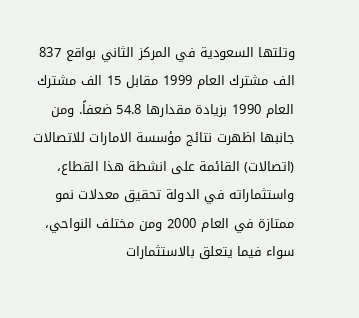وتلتها السعودية في المركز الثاني بواقع 837 الف مشترك العام 1999 مقابل 15 الف مشترك العام 1990 بزيادة مقدارها 54.8 ضعفاً. ومن جانبها اظهرت نتائج مؤسسة الامارات للاتصالات (اتصالات) القائمة على انشطة هذا القطاع، واستثماراته في الدولة تحقيق معدلات نمو ممتازة في العام 2000 ومن مختلف النواحي، سواء فيما يتعلق بالاستثمارات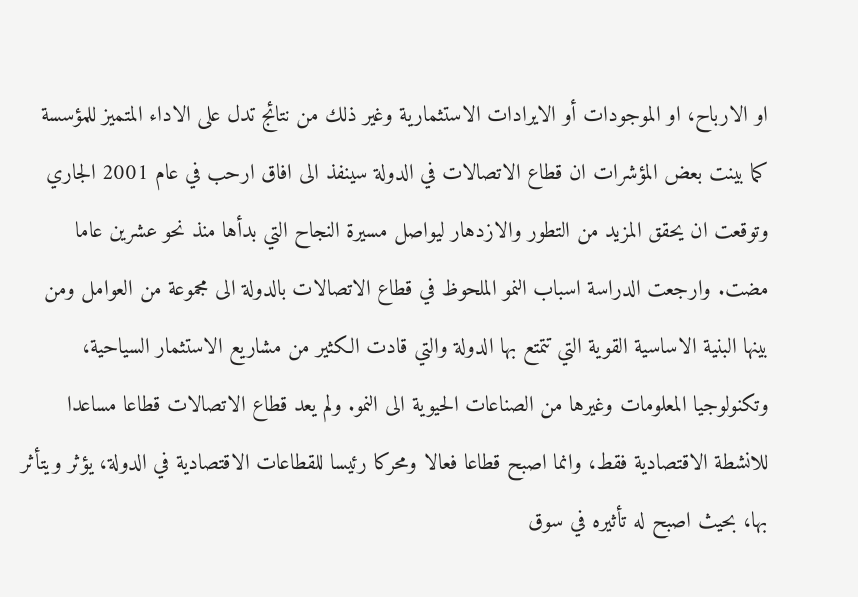او الارباح، او الموجودات أو الايرادات الاستثمارية وغير ذلك من نتائج تدل على الاداء المتميز للمؤسسة كما بينت بعض المؤشرات ان قطاع الاتصالات في الدولة سينفذ الى افاق ارحب في عام 2001 الجاري وتوقعت ان يحقق المزيد من التطور والازدهار ليواصل مسيرة النجاح التي بدأها منذ نحو عشرين عاما مضت. وارجعت الدراسة اسباب النمو الملحوظ في قطاع الاتصالات بالدولة الى مجموعة من العوامل ومن بينها البنية الاساسية القوية التي تتمتع بها الدولة والتي قادت الكثير من مشاريع الاستثمار السياحية، وتكنولوجيا المعلومات وغيرها من الصناعات الحيوية الى النمو. ولم يعد قطاع الاتصالات قطاعا مساعدا للانشطة الاقتصادية فقط، وانما اصبح قطاعا فعالا ومحركا رئيسا للقطاعات الاقتصادية في الدولة، يؤثر ويتأثر بها، بحيث اصبح له تأثيره في سوق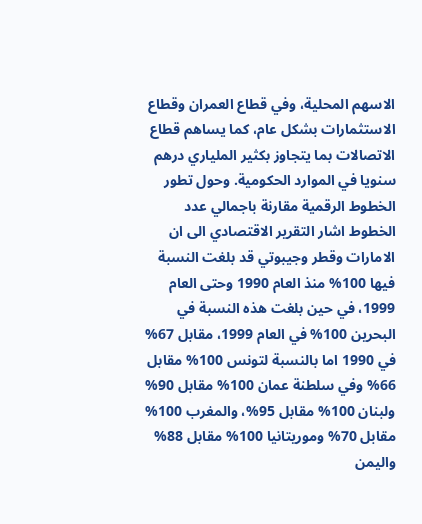الاسهم المحلية، وفي قطاع العمران وقطاع الاستثمارات بشكل عام، كما يساهم قطاع الاتصالات بما يتجاوز بكثير الملياري درهم سنويا في الموارد الحكومية. وحول تطور الخطوط الرقمية مقارنة باجمالي عدد الخطوط اشار التقرير الاقتصادي الى ان الامارات وقطر وجيبوتي قد بلغت النسبة فيها 100% منذ العام 1990 وحتى العام 1999، في حين بلغت هذه النسبة في البحرين 100% في العام 1999، مقابل 67% في 1990 اما بالنسبة لتونس 100% مقابل 66% وفي سلطنة عمان 100% مقابل 90% ولبنان 100% مقابل 95%، والمغرب 100% مقابل 70% وموريتانيا 100% مقابل 88% واليمن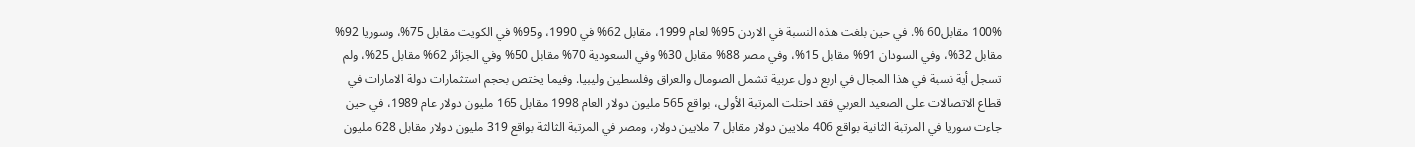100% مقابل60 %. في حين بلغت هذه النسبة في الاردن 95% لعام 1999، مقابل 62% في 1990، و95% في الكويت مقابل 75%، وسوريا 92% مقابل 32%، وفي السودان 91% مقابل 15%، وفي مصر 88% مقابل 30% وفي السعودية 70% مقابل 50% وفي الجزائر 62% مقابل 25%، ولم تسجل أية نسبة في هذا المجال في اربع دول عربية تشمل الصومال والعراق وفلسطين وليبيا. وفيما يختص بحجم استثمارات دولة الامارات في قطاع الاتصالات على الصعيد العربي فقد احتلت المرتبة الأولى، بواقع 565 مليون دولار العام 1998 مقابل 165 مليون دولار عام 1989، في حين جاءت سوريا في المرتبة الثانية بواقع 406 ملايين دولار مقابل 7 ملايين دولار، ومصر في المرتبة الثالثة بواقع 319 مليون دولار مقابل 628 مليون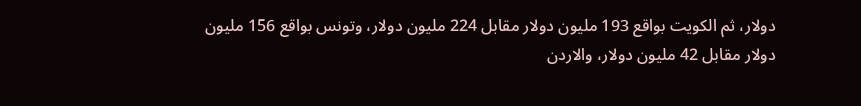دولار، ثم الكويت بواقع 193 مليون دولار مقابل 224 مليون دولار، وتونس بواقع 156 مليون دولار مقابل 42 مليون دولار، والاردن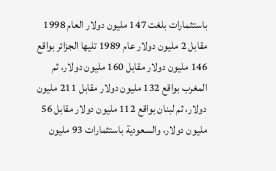باستثمارات بلغت 147 مليون دولار العام 1998 مقابل 2 مليون دولار عام 1989 تليها الجزائر بواقع 146 مليون دولار مقابل 160 مليون دولار، ثم المغرب بواقع 132 مليون دولار مقابل 211 مليون دولار، ثم لبنان بواقع 112 مليون دولار مقابل 56 مليون دولار، والسعودية باستثمارات 93 مليون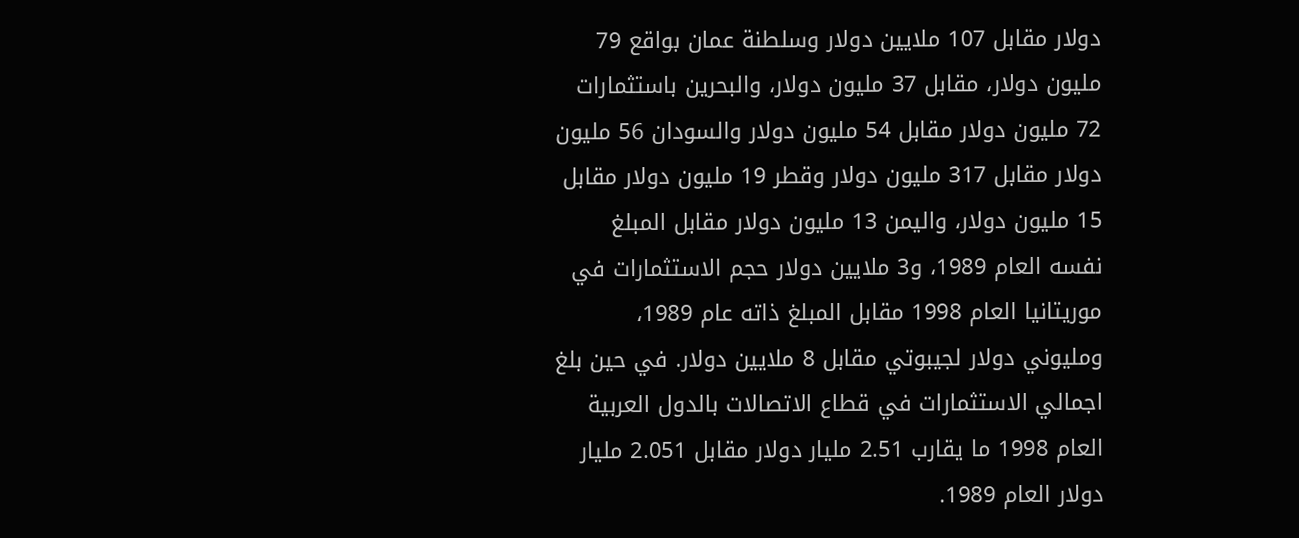دولار مقابل 107 ملايين دولار وسلطنة عمان بواقع 79 مليون دولار، مقابل 37 مليون دولار، والبحرين باستثمارات 72 مليون دولار مقابل 54 مليون دولار والسودان 56 مليون دولار مقابل 317 مليون دولار وقطر 19 مليون دولار مقابل 15 مليون دولار، واليمن 13 مليون دولار مقابل المبلغ نفسه العام 1989، و3 ملايين دولار حجم الاستثمارات في موريتانيا العام 1998 مقابل المبلغ ذاته عام 1989، ومليوني دولار لجيبوتي مقابل 8 ملايين دولار. في حين بلغ اجمالي الاستثمارات في قطاع الاتصالات بالدول العربية العام 1998 ما يقارب 2.51 مليار دولار مقابل 2.051 مليار دولار العام 1989.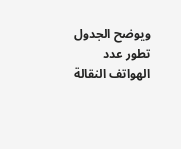ويوضح الجدول تطور عدد الهواتف النقالة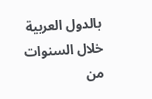بالدول العربية خلال السنوات من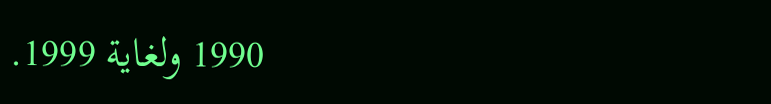1990 ولغاية 1999.